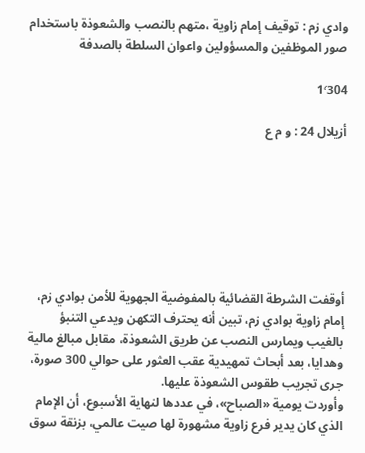وادي زم : توقيف إمام زاوية ،متهم بالنصب والشعوذة باستخدام صور الموظفين والمسؤولين واعوان السلطة بالصدفة

1٬304

أزيلال 24 : و م ع







أوقفت الشرطة القضائية بالمفوضية الجهوية للأمن بوادي زم، إمام زاوية بوادي زم، تبين أنه يحترف التكهن ويدعي التنبؤ بالغيب ويمارس النصب عن طريق الشعوذة، مقابل مبالغ مالية وهدايا، بعد أبحاث تمهيدية عقب العثور على حوالي 300 صورة، جرى تجريب طقوس الشعوذة عليها.
وأوردت يومية «الصباح»، في عددها لنهاية الأسبوع، أن الإمام الذي كان يدير فرع زاوية مشهورة لها صيت عالمي، بزنقة سوق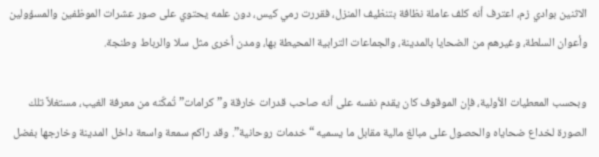الاثنين بوادي زم، اعترف أنه كلف عاملة نظافة بتنظيف المنزل، فقررت رمي كيس، دون علمه يحتوي على صور عشرات الموظفين والمسؤولين وأعوان السلطة، وغيرهم من الضحايا بالمدينة، والجماعات الترابية المحيطة بها، ومدن أخرى مثل سلا والرباط وطنجة.

وبحسب المعطيات الأولية، فإن الموقوف كان يقدم نفسه على أنه صاحب قدرات خارقة و”كرامات” تُمكّنه من معرفة الغيب، مستغلاً تلك الصورة لخداع ضحاياه والحصول على مبالغ مالية مقابل ما يسميه “خدمات روحانية”. وقد راكم سمعة واسعة داخل المدينة وخارجها بفضل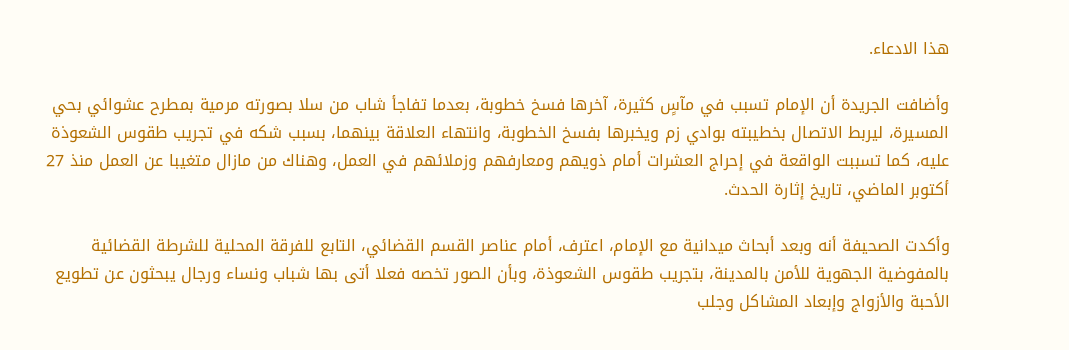هذا الادعاء.

وأضافت الجريدة أن الإمام تسبب في مآسٍ كثيرة، آخرها فسخ خطوبة، بعدما تفاجأ شاب من سلا بصورته مرمية بمطرح عشوائي بحي المسيرة، ليربط الاتصال بخطيبته بوادي زم ويخبرها بفسخ الخطوبة، وانتهاء العلاقة بينهما، بسبب شكه في تجريب طقوس الشعوذة عليه، كما تسببت الواقعة في إحراج العشرات أمام ذويهم ومعارفهم وزملائهم في العمل، وهناك من مازال متغيبا عن العمل منذ 27 أكتوبر الماضي، تاريخ إثارة الحدث.

وأكدت الصحيفة أنه وبعد أبحاث ميدانية مع الإمام، اعترف، أمام عناصر القسم القضائي، التابع للفرقة المحلية للشرطة القضائية بالمفوضية الجهوية للأمن بالمدينة، بتجريب طقوس الشعوذة، وبأن الصور تخصه فعلا أتى بها شباب ونساء ورجال يبحثون عن تطويع الأحبة والأزواج وإبعاد المشاكل وجلب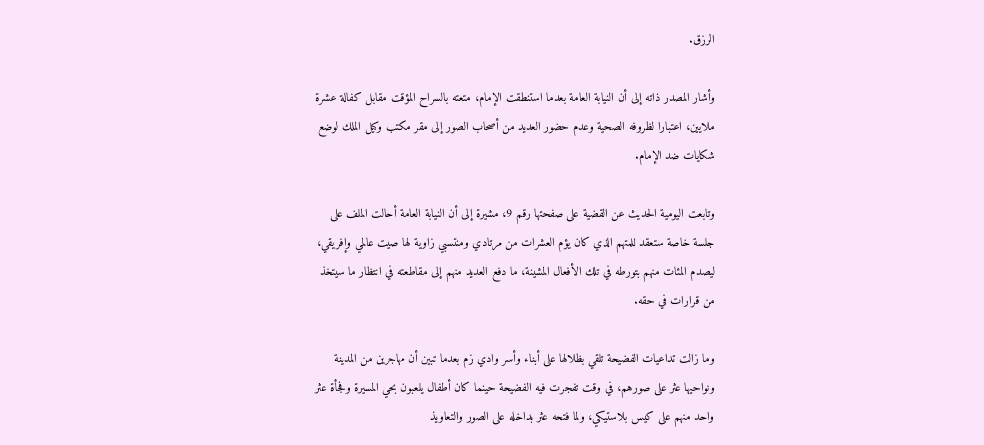الرزق.

وأشار المصدر ذاته إلى أن النيابة العامة بعدما استنطقت الإمام، متعته بالسراح المؤقت مقابل كفالة عشرة ملايين، اعتبارا لظروفه الصحية وعدم حضور العديد من أصحاب الصور إلى مقر مكتب وكيل الملك لوضع شكايات ضد الإمام.

وتابعت اليومية الحديث عن القضية على صفحتها رقم 9، مشيرة إلى أن النيابة العامة أحالت الملف على جلسة خاصة ستعقد للمتهم الذي كان يؤم العشرات من مرتادي ومنتسبي زاوية لها صيت عالمي وإفريقي، ليصدم المئات منهم بتورطه في تلك الأفعال المشينة، ما دفع العديد منهم إلى مقاطعته في انتظار ما سيتخذ من قرارات في حقه.

وما زالت تداعيات الفضيحة تلقي بظلالها على أبناء وأسر وادي زم بعدما تبين أن مهاجرين من المدينة ونواحيها عثر على صورهم، في وقت تفجرت فيه الفضيحة حينما كان أطفال يلعبون بحي المسيرة وفجأة عثر واحد منهم على كيس بلاستيكي، ولما فتحه عثر بداخله على الصور والتعاويذ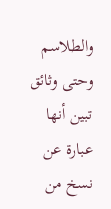والطلاسم وحتى وثائق تبين أنها عبارة عن نسخ من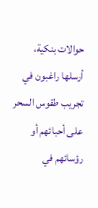حوالات بنكية، أرسلها راغبون في تجريب طقوس السحر على أحبائهم أو رؤسائهم في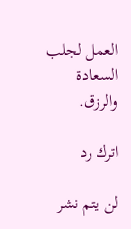العمل لجلب السعادة والرزق.

اترك رد

لن يتم نشر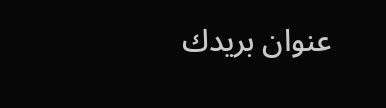عنوان بريدك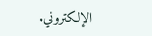الإلكتروني.